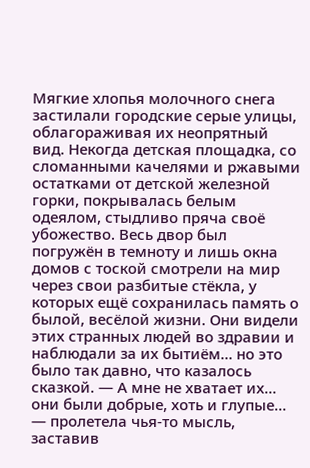Мягкие хлопья молочного снега застилали городские серые улицы, облагораживая их неопрятный вид. Некогда детская площадка, со сломанными качелями и ржавыми остатками от детской железной горки, покрывалась белым одеялом, стыдливо пряча своё убожество. Весь двор был погружён в темноту и лишь окна домов с тоской смотрели на мир через свои разбитые стёкла, у которых ещё сохранилась память о былой, весёлой жизни. Они видели этих странных людей во здравии и наблюдали за их бытиём… но это было так давно, что казалось сказкой. — А мне не хватает их… они были добрые, хоть и глупые… — пролетела чья-то мысль, заставив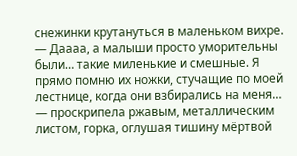снежинки крутануться в маленьком вихре. — Даааа, а малыши просто уморительны были… такие миленькие и смешные. Я прямо помню их ножки, стучащие по моей лестнице, когда они взбирались на меня… — проскрипела ржавым, металлическим листом, горка, оглушая тишину мёртвой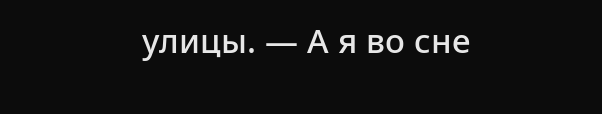улицы. — А я во сне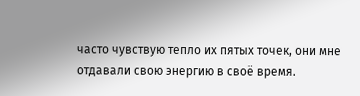часто чувствую тепло их пятых точек, они мне отдавали свою энергию в своё время.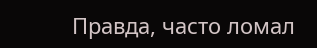Правда, часто ломал